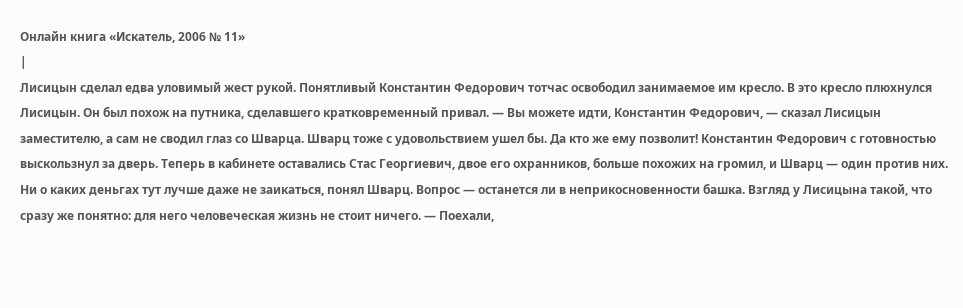Онлайн книга «Искатель, 2006 № 11»
|
Лисицын сделал едва уловимый жест рукой. Понятливый Константин Федорович тотчас освободил занимаемое им кресло. В это кресло плюхнулся Лисицын. Он был похож на путника, сделавшего кратковременный привал. — Вы можете идти, Константин Федорович, — сказал Лисицын заместителю, а сам не сводил глаз со Шварца. Шварц тоже с удовольствием ушел бы. Да кто же ему позволит! Константин Федорович с готовностью выскользнул за дверь. Теперь в кабинете оставались Стас Георгиевич, двое его охранников, больше похожих на громил, и Шварц — один против них. Ни о каких деньгах тут лучше даже не заикаться, понял Шварц. Вопрос — останется ли в неприкосновенности башка. Взгляд у Лисицына такой, что сразу же понятно: для него человеческая жизнь не стоит ничего. — Поехали,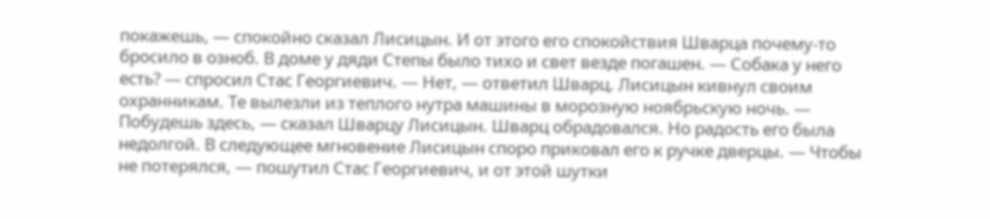покажешь, — спокойно сказал Лисицын. И от этого его спокойствия Шварца почему-то бросило в озноб. В доме у дяди Степы было тихо и свет везде погашен. — Собака у него есть? — спросил Стас Георгиевич. — Нет, — ответил Шварц. Лисицын кивнул своим охранникам. Те вылезли из теплого нутра машины в морозную ноябрьскую ночь. — Побудешь здесь, — сказал Шварцу Лисицын. Шварц обрадовался. Но радость его была недолгой. В следующее мгновение Лисицын споро приковал его к ручке дверцы. — Чтобы не потерялся, — пошутил Стас Георгиевич, и от этой шутки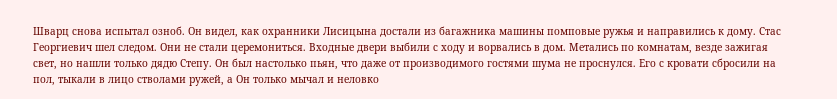Шварц снова испытал озноб. Он видел, как охранники Лисицына достали из багажника машины помповые ружья и направились к дому. Стас Георгиевич шел следом. Они не стали церемониться. Входные двери выбили с ходу и ворвались в дом. Метались по комнатам, везде зажигая свет, но нашли только дядю Степу. Он был настолько пьян, что даже от производимого гостями шума не проснулся. Его с кровати сбросили на пол, тыкали в лицо стволами ружей, а Он только мычал и неловко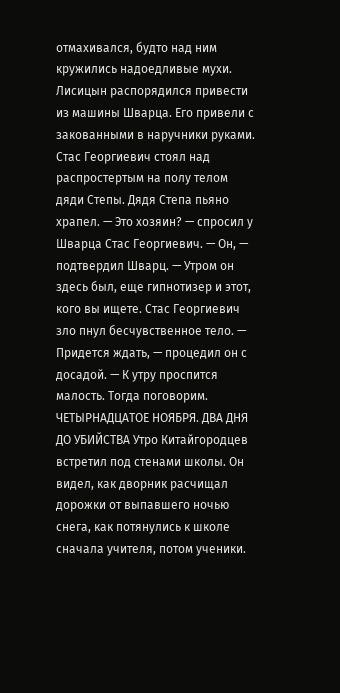отмахивался, будто над ним кружились надоедливые мухи. Лисицын распорядился привести из машины Шварца. Его привели с закованными в наручники руками. Стас Георгиевич стоял над распростертым на полу телом дяди Степы. Дядя Степа пьяно храпел. — Это хозяин? — спросил у Шварца Стас Георгиевич. — Он, — подтвердил Шварц. — Утром он здесь был, еще гипнотизер и этот, кого вы ищете. Стас Георгиевич зло пнул бесчувственное тело. — Придется ждать, — процедил он с досадой. — К утру проспится малость. Тогда поговорим. ЧЕТЫРНАДЦАТОЕ НОЯБРЯ. ДВА ДНЯ ДО УБИЙСТВА Утро Китайгородцев встретил под стенами школы. Он видел, как дворник расчищал дорожки от выпавшего ночью снега, как потянулись к школе сначала учителя, потом ученики.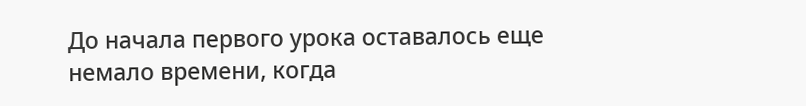До начала первого урока оставалось еще немало времени, когда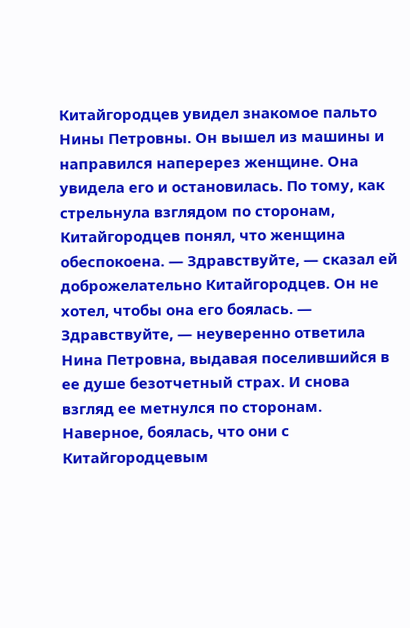Китайгородцев увидел знакомое пальто Нины Петровны. Он вышел из машины и направился наперерез женщине. Она увидела его и остановилась. По тому, как стрельнула взглядом по сторонам, Китайгородцев понял, что женщина обеспокоена. — Здравствуйте, — сказал ей доброжелательно Китайгородцев. Он не хотел, чтобы она его боялась. — Здравствуйте, — неуверенно ответила Нина Петровна, выдавая поселившийся в ее душе безотчетный страх. И снова взгляд ее метнулся по сторонам. Наверное, боялась, что они с Китайгородцевым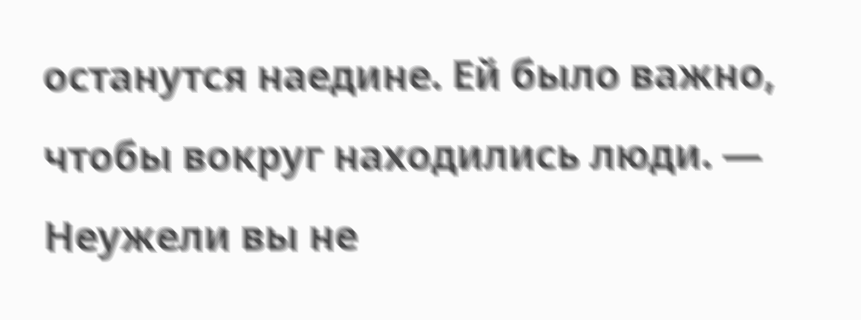останутся наедине. Ей было важно, чтобы вокруг находились люди. — Неужели вы не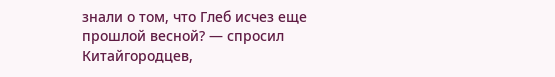знали о том, что Глеб исчез еще прошлой весной? — спросил Китайгородцев,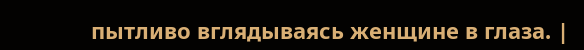пытливо вглядываясь женщине в глаза. |